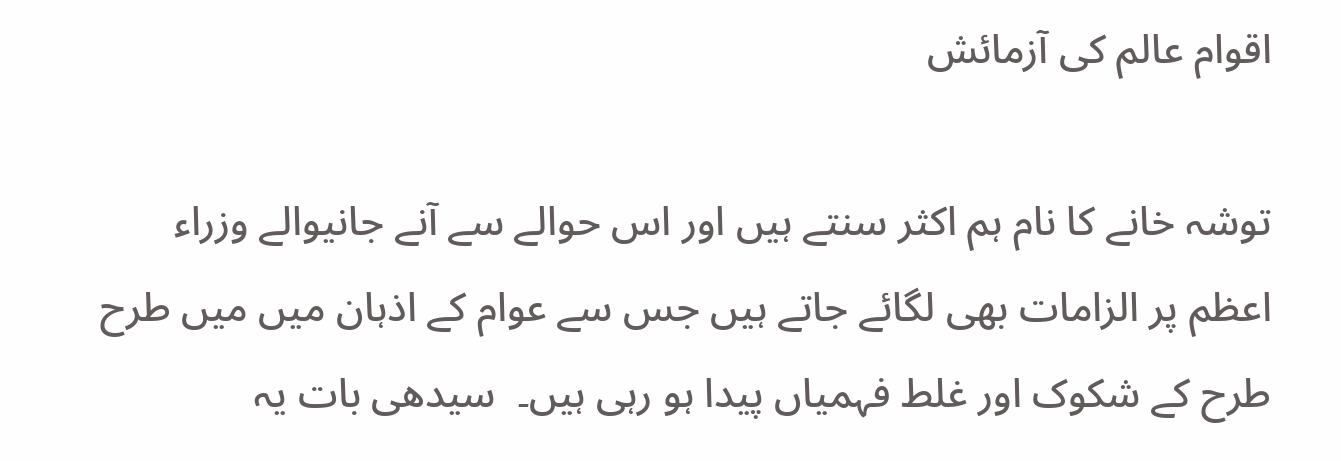اقوام عالم کی آزمائش

توشہ خانے کا نام ہم اکثر سنتے ہیں اور اس حوالے سے آنے جانیوالے وزراء اعظم پر الزامات بھی لگائے جاتے ہیں جس سے عوام کے اذہان میں میں طرح طرح کے شکوک اور غلط فہمیاں پیدا ہو رہی ہیں۔  سیدھی بات یہ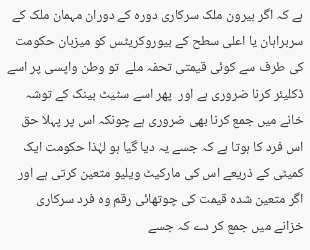ہے کہ اگر بیرون ملک سرکاری دورہ کے دوران مہمان ملک کے سربراہان یا اعلی سطح کے بیوروکریٹس کو میزبان حکومت کی طرف سے کوئی قیمتی تحفہ ملے  تو وطن واپسی پر اسے ڈکلیئر کرنا ضروری ہے اور  پھر اسے سٹیٹ بینک کے توشہ خانے میں جمع کرنا بھی ضروری ہے چونکہ اس پر پہلا حق اس فرد کا ہوتا ہے کہ جسے یہ دیا گیا ہو لہٰذا حکومت ایک کمیٹی کے ذریعے اس کی مارکیٹ ویلیو متعین کرتی ہے اور اگر متعین شدہ قیمت کی چوتھائی رقم وہ فرد سرکاری خزانے میں جمع کر دے کہ جسے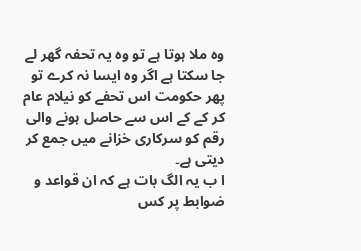وہ ملا ہوتا ہے تو وہ یہ تحفہ گھر لے جا سکتا ہے اگر وہ ایسا نہ کرے تو پھر حکومت اس تحفے کو نیلام عام کر کے کے اس سے حاصل ہونے والی رقم کو سرکاری خزانے میں جمع کر دیتی ہے۔
ا ب یہ الگ بات ہے کہ ان قواعد و ضوابط پر کس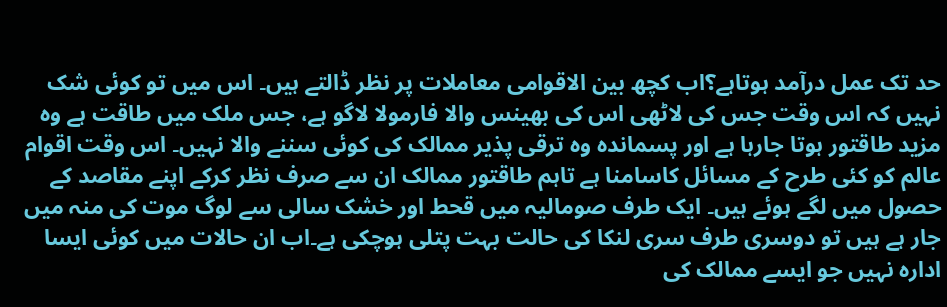حد تک عمل درآمد ہوتاہے؟اب کچھ بین الاقوامی معاملات پر نظر ڈالتے ہیں۔ اس میں تو کوئی شک نہیں کہ اس وقت جس کی لاٹھی اس کی بھینس والا فارمولا لاگو ہے، جس ملک میں طاقت ہے وہ مزید طاقتور ہوتا جارہا ہے اور پسماندہ وہ ترقی پذیر ممالک کی کوئی سننے والا نہیں۔ اس وقت اقوام عالم کو کئی طرح کے مسائل کاسامنا ہے تاہم طاقتور ممالک ان سے صرف نظر کرکے اپنے مقاصد کے حصول میں لگے ہوئے ہیں۔ ایک طرف صومالیہ میں قحط اور خشک سالی سے لوگ موت کی منہ میں جار ہے ہیں تو دوسری طرف سری لنکا کی حالت بہت پتلی ہوچکی ہے۔اب ان حالات میں کوئی ایسا ادارہ نہیں جو ایسے ممالک کی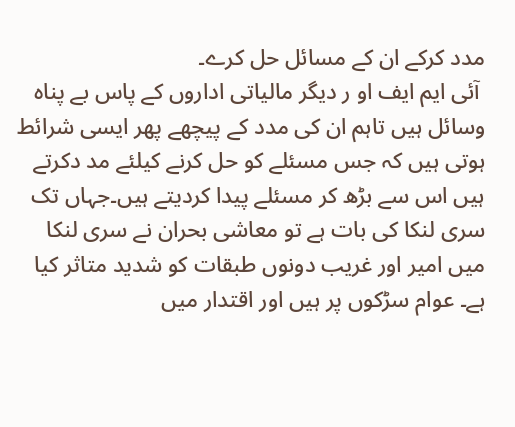مدد کرکے ان کے مسائل حل کرے۔
 آئی ایم ایف او ر دیگر مالیاتی اداروں کے پاس بے پناہ وسائل ہیں تاہم ان کی مدد کے پیچھے پھر ایسی شرائط ہوتی ہیں کہ جس مسئلے کو حل کرنے کیلئے مد دکرتے ہیں اس سے بڑھ کر مسئلے پیدا کردیتے ہیں۔جہاں تک سری لنکا کی بات ہے تو معاشی بحران نے سری لنکا میں امیر اور غریب دونوں طبقات کو شدید متاثر کیا ہے۔ عوام سڑکوں پر ہیں اور اقتدار میں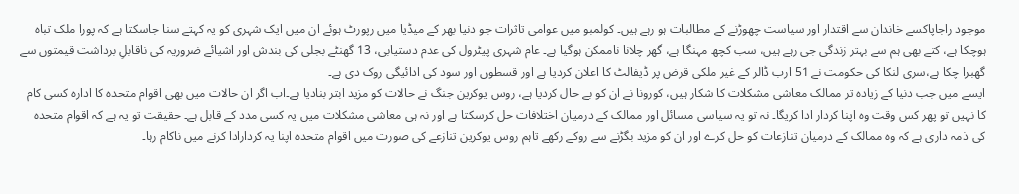موجود راجاپاکسے خاندان سے اقتدار اور سیاست چھوڑنے کے مطالبات ہو رہے ہیں۔ کولمبو میں عوامی تاثرات جو دنیا بھر کے میڈیا میں رپورٹ ہوئے ان میں ایک شہری کو یہ کہتے سنا جاسکتا ہے کہ پورا ملک تباہ ہوچکا ہے، کتے بھی ہم سے بہتر زندگی جی رہے ہیں، سب کچھ مہنگا ہے، گھر چلانا ناممکن ہوگیا ہے۔ عام شہری پیٹرول کی عدم دستیابی، 13 گھنٹے بجلی کی بندش اور اشیائے ضروریہ کی ناقابلِ برداشت قیمتوں سے گھبرا چکا ہے،سری لنکا کی حکومت نے 51 ارب ڈالر کے غیر ملکی قرض پر ڈیفالٹ کا اعلان کردیا ہے اور قسطوں اور سود کی ادائیگی روک دی ہے۔
ایسے میں جب دنیا کے زیادہ تر ممالک معاشی مشکلات کا شکار ہیں، کورونا نے ان کو بے حال کردیا ہے، روس یوکرین جنگ نے حالات کو مزید ابتر بنادیا ہے۔اب اگر ان حالات میں بھی اقوام متحدہ کا ادارہ کسی کام کا نہیں تو پھر کس وقت وہ اپنا کردار ادا کریگا۔ نہ تو یہ سیاسی مسائل اور ممالک کے درمیان اختلافات حل کرسکتا ہے اور نہ ہی معاشی مشکلات میں یہ کسی مدد کے قابل ہے۔ حقیقت تو یہ ہے کہ اقوام متحدہ کی ذمہ داری ہے کہ وہ ممالک کے درمیان تنازعات کو حل کرے اور ان کو مزید بگڑنے سے روکے رکھے تاہم روس یوکرین تنازعے کی صورت میں اقوام متحدہ اپنا یہ کردارادا کرنے میں ناکام رہا۔